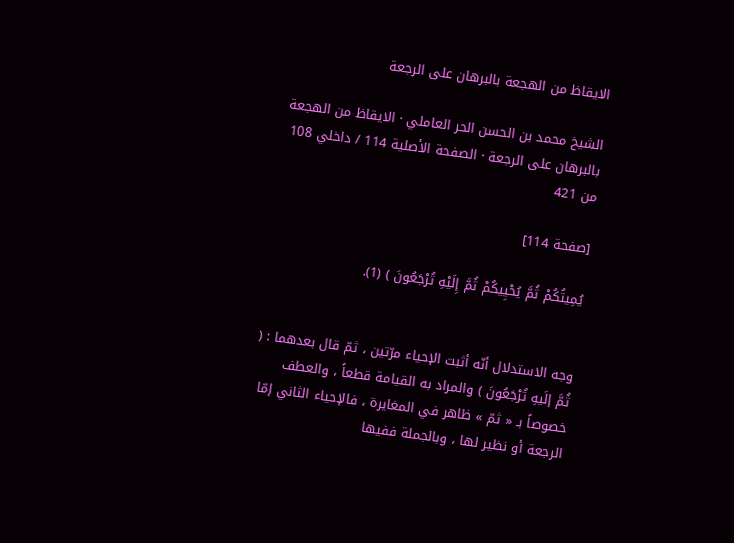الايقاظ من الهجعة بالبرهان على الرجعة

الشيخ محمد بن الحسن الحر العاملي · الايقاظ من الهجعة بالبرهان على الرجعة · الصفحة الأصلية 114 / داخلي 108 من 421

[صفحة 114]

يُمِيتُكُمْ ثُمَّ يُحْيِيكُمْ ثُمَّ إِلَيْهِ تُرْجَعُونَ ) (1).


وجه الاستدلال أنّه أثبت الإحياء مرّتين ، ثمّ قال بعدهما : ( ثُمَّ إلَيهِ تُرْجَعُونَ ) والمراد به القيامة قطعاً ، والعطف خصوصاً بـ « ثمّ » ظاهر في المغايرة ، فالإحياء الثاني إمّا الرجعة أو نظير لها ، وبالجملة ففيها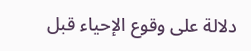دلالة على وقوع الإحياء قبل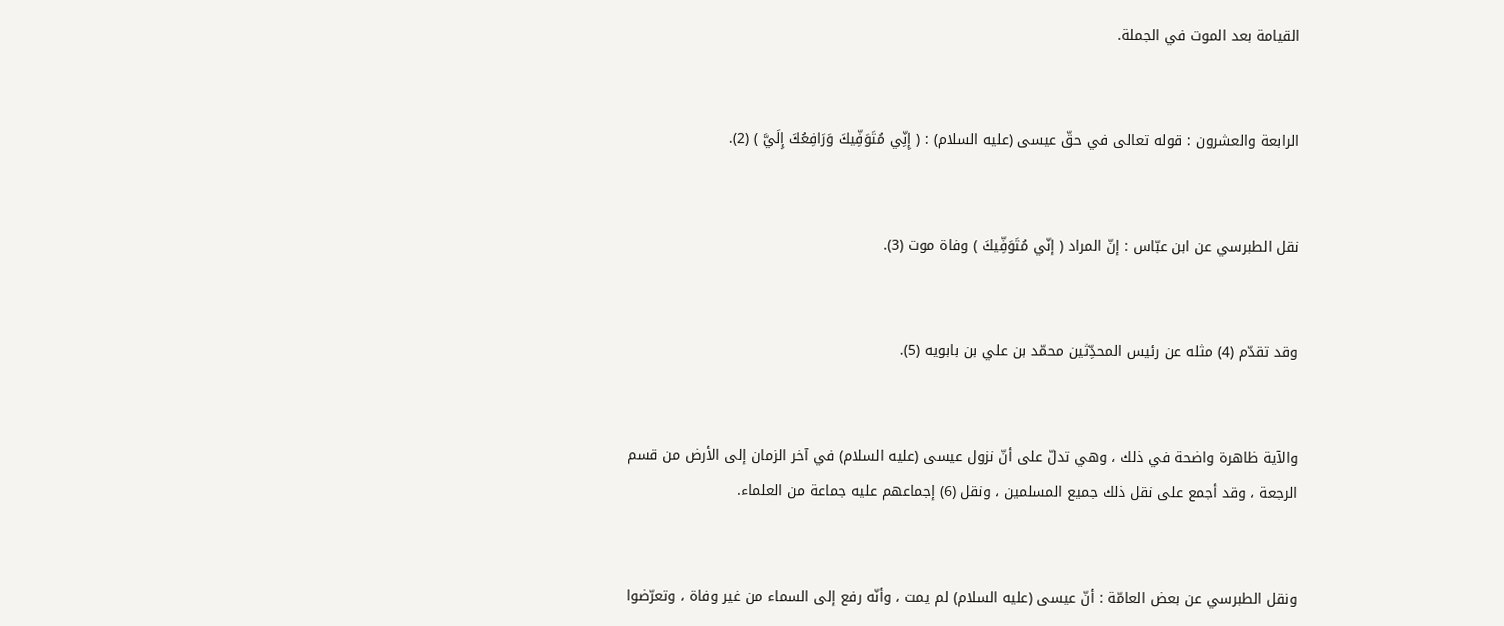القيامة بعد الموت في الجملة.


الرابعة والعشرون : قوله تعالى في حقّ عيسى (عليه السلام) : ( إِنِّي مُتَوَفِّيكَ وَرَافِعُكَ إِلَيَّ ) (2).


نقل الطبرسي عن ابن عبّاس : إنّ المراد ( إنّي مُتَوَفِّيكَ ) وفاة موت (3).


وقد تقدّم (4) مثله عن رئيس المحدِّثين محمّد بن علي بن بابويه (5).


والآية ظاهرة واضحة في ذلك ، وهي تدلّ على أنّ نزول عيسى (عليه السلام) في آخر الزمان إلى الأرض من قسم الرجعة ، وقد أجمع على نقل ذلك جميع المسلمين ، ونقل (6) إجماعهم عليه جماعة من العلماء.


ونقل الطبرسي عن بعض العامّة : أنّ عيسى (عليه السلام) لم يمت ، وأنّه رفع إلى السماء من غير وفاة ، وتعرّضوا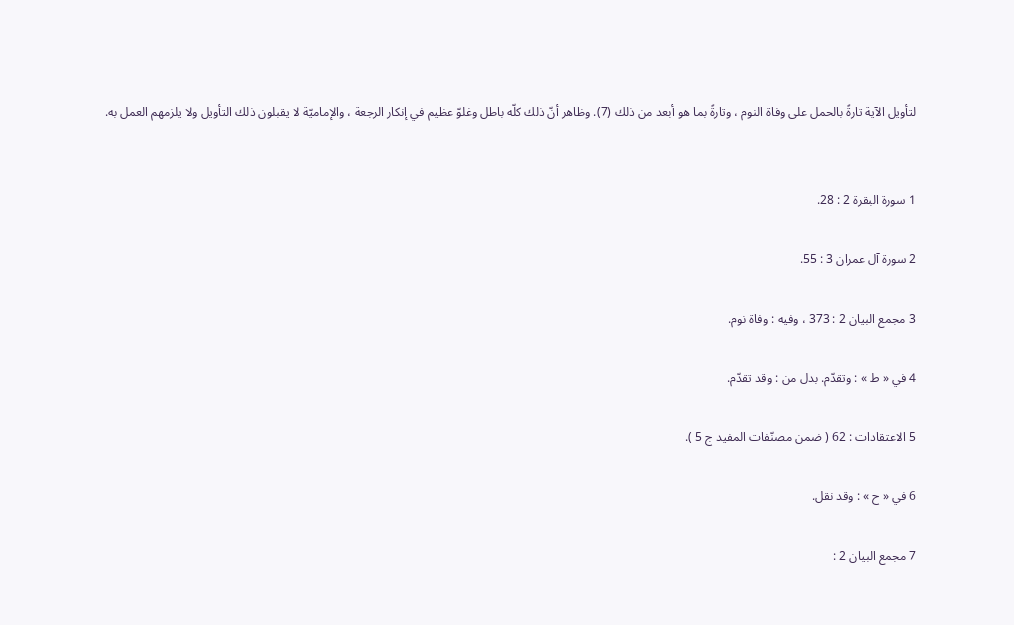لتأويل الآية تارةً بالحمل على وفاة النوم ، وتارةً بما هو أبعد من ذلك (7). وظاهر أنّ ذلك كلّه باطل وغلوّ عظيم في إنكار الرجعة ، والإماميّة لا يقبلون ذلك التأويل ولا يلزمهم العمل به.


1 سورة البقرة 2 : 28.

2 سورة آل عمران 3 : 55.

3 مجمع البيان 2 : 373 ، وفيه : وفاة نوم.

4 في « ط » : وتقدّم. بدل من : وقد تقدّم.

5 الاعتقادات : 62 ( ضمن مصنّفات المفيد ج 5 ).

6 في « ح » : وقد نقل.

7 مجمع البيان 2 :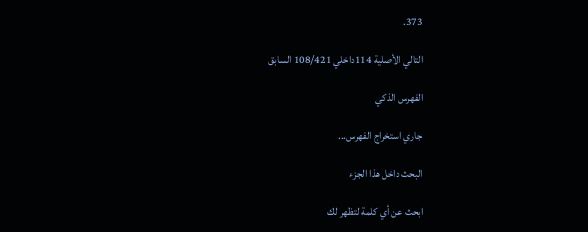373.

التالي الأصلية 114داخلي 108/421 السابق

الفهرس الذكي

جاري استخراج الفهرس...

البحث داخل هذا الجزء

ابحث عن أي كلمة لتظهر لك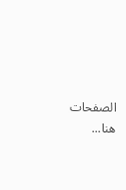الصفحات هنا...